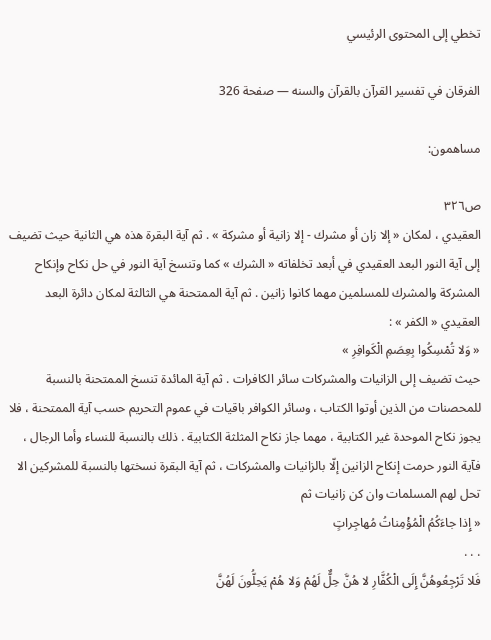تخطي إلى المحتوى الرئيسي

الفرقان في تفسير القرآن بالقرآن والسنه — صفحة 326

مساهمون:

ص٣٢٦
العقيدي ، لمكان « إلا زان أو مشرك - إلا زانية أو مشركة » . ثم آية البقرة هذه هي الثانية حيث تضيف إلى آية النور البعد العقيدي في أبعد تخلفاته « الشرك » كما وتنسخ آية النور في حل نكاح وإنكاح المشركة والمشرك للمسلمين مهما كانوا زانين . ثم آية الممتحنة هي الثالثة لمكان دائرة البعد العقيدي « الكفر » :
« وَلا تُمْسِكُوا بِعِصَمِ الْكَوافِرِ »
حيث تضيف إلى الزانيات والمشركات سائر الكافرات . ثم آية المائدة تنسخ الممتحنة بالنسبة للمحصنات من الذين أوتوا الكتاب ، وسائر الكوافر باقيات في عموم التحريم حسب آية الممتحنة ، فلا يجوز نكاح الموحدة غير الكتابية ، مهما جاز نكاح المثلثة الكتابية . ذلك بالنسبة للنساء وأما الرجال ، فآية النور حرمت إنكاح الزانين إلّا بالزانيات والمشركات ، ثم آية البقرة نسختها بالنسبة للمشركين الا تحل لهم المسلمات وان كن زانيات ثم
« إِذا جاءَكُمُ الْمُؤْمِناتُ مُهاجِراتٍ
. . .
فَلا تَرْجِعُوهُنَّ إِلَى الْكُفَّارِ لا هُنَّ حِلٌّ لَهُمْ وَلا هُمْ يَحِلُّونَ لَهُنَّ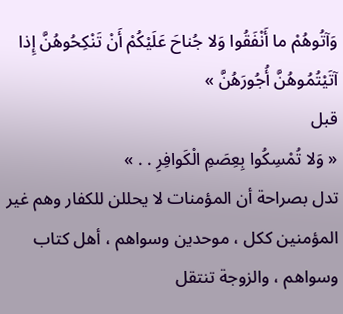وَآتُوهُمْ ما أَنْفَقُوا وَلا جُناحَ عَلَيْكُمْ أَنْ تَنْكِحُوهُنَّ إِذا آتَيْتُمُوهُنَّ أُجُورَهُنَّ »
قبل
« وَلا تُمْسِكُوا بِعِصَمِ الْكَوافِرِ . . »
تدل بصراحة أن المؤمنات لا يحللن للكفار وهم غير المؤمنين ككل ، موحدين وسواهم ، أهل كتاب وسواهم ، والزوجة تنتقل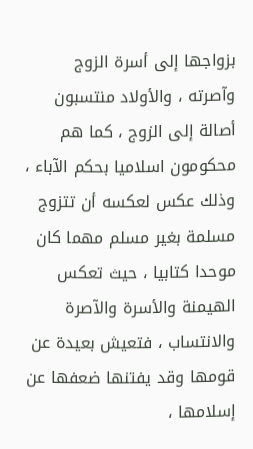بزواجها إلى أسرة الزوج وآصرته ، والأولاد منتسبون أصالة إلى الزوج ، كما هم محكومون اسلاميا بحكم الآباء ، وذلك عكس لعكسه أن تتزوج مسلمة بغير مسلم مهما كان موحدا كتابيا ، حيث تعكس الهيمنة والأسرة والآصرة والانتساب ، فتعيش بعيدة عن قومها وقد يفتنها ضعفها عن إسلامها ،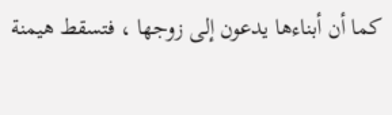كما أن أبناءها يدعون إلى زوجها ، فتسقط هيمنة